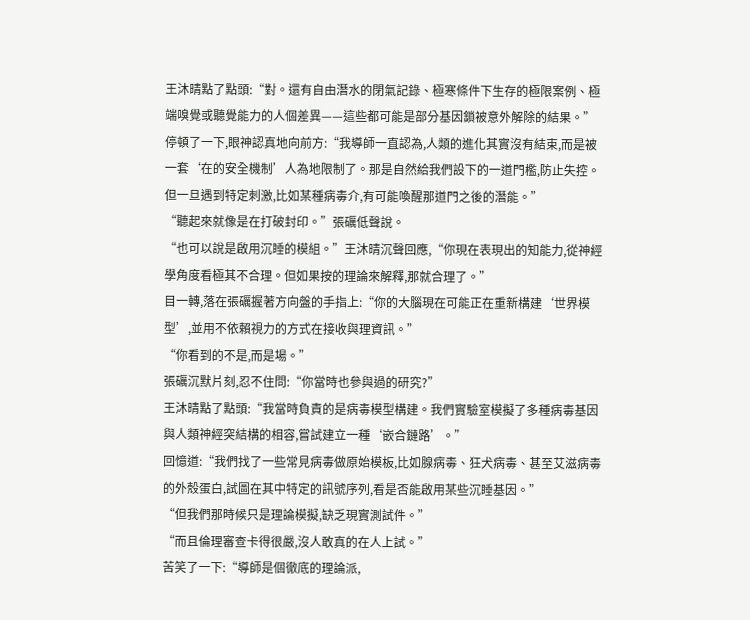王沐晴點了點頭:“對。還有自由潛水的閉氣記錄、極寒條件下生存的極限案例、極端嗅覺或聽覺能力的人個差異——這些都可能是部分基因鎖被意外解除的結果。”
停頓了一下,眼神認真地向前方:“我導師一直認為,人類的進化其實沒有結束,而是被一套‘在的安全機制’人為地限制了。那是自然給我們設下的一道門檻,防止失控。但一旦遇到特定刺激,比如某種病毒介,有可能喚醒那道門之後的潛能。”
“聽起來就像是在打破封印。”張礪低聲說。
“也可以說是啟用沉睡的模組。”王沐晴沉聲回應,“你現在表現出的知能力,從神經學角度看極其不合理。但如果按的理論來解釋,那就合理了。”
目一轉,落在張礪握著方向盤的手指上:“你的大腦現在可能正在重新構建‘世界模型’,並用不依賴視力的方式在接收與理資訊。”
“你看到的不是,而是場。”
張礪沉默片刻,忍不住問:“你當時也參與過的研究?”
王沐晴點了點頭:“我當時負責的是病毒模型構建。我們實驗室模擬了多種病毒基因與人類神經突結構的相容,嘗試建立一種‘嵌合鏈路’。”
回憶道:“我們找了一些常見病毒做原始模板,比如腺病毒、狂犬病毒、甚至艾滋病毒的外殼蛋白,試圖在其中特定的訊號序列,看是否能啟用某些沉睡基因。”
“但我們那時候只是理論模擬,缺乏現實測試件。”
“而且倫理審查卡得很嚴,沒人敢真的在人上試。”
苦笑了一下:“導師是個徹底的理論派,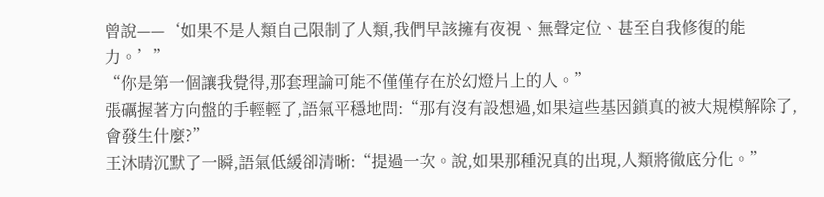曾說——‘如果不是人類自己限制了人類,我們早該擁有夜視、無聲定位、甚至自我修復的能力。’”
“你是第一個讓我覺得,那套理論可能不僅僅存在於幻燈片上的人。”
張礪握著方向盤的手輕輕了,語氣平穩地問:“那有沒有設想過,如果這些基因鎖真的被大規模解除了,會發生什麼?”
王沐晴沉默了一瞬,語氣低緩卻清晰:“提過一次。說,如果那種況真的出現,人類將徹底分化。”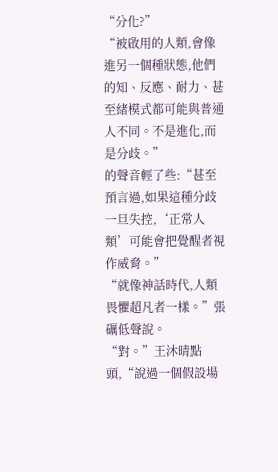“分化?”
“被啟用的人類,會像進另一個種狀態,他們的知、反應、耐力、甚至緒模式都可能與普通人不同。不是進化,而是分歧。”
的聲音輕了些:“甚至預言過,如果這種分歧一旦失控,‘正常人類’可能會把覺醒者視作威脅。”
“就像神話時代,人類畏懼超凡者一樣。”張礪低聲說。
“對。”王沐晴點頭,“說過一個假設場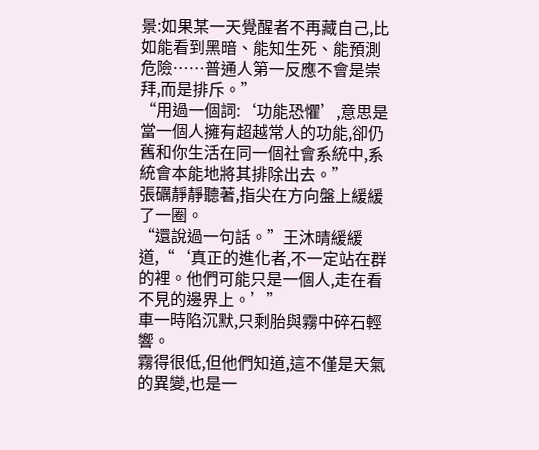景:如果某一天覺醒者不再藏自己,比如能看到黑暗、能知生死、能預測危險……普通人第一反應不會是崇拜,而是排斥。”
“用過一個詞:‘功能恐懼’,意思是當一個人擁有超越常人的功能,卻仍舊和你生活在同一個社會系統中,系統會本能地將其排除出去。”
張礪靜靜聽著,指尖在方向盤上緩緩了一圈。
“還說過一句話。”王沐晴緩緩道,“‘真正的進化者,不一定站在群的裡。他們可能只是一個人,走在看不見的邊界上。’”
車一時陷沉默,只剩胎與霧中碎石輕響。
霧得很低,但他們知道,這不僅是天氣的異變,也是一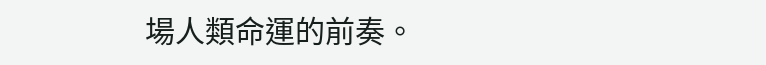場人類命運的前奏。